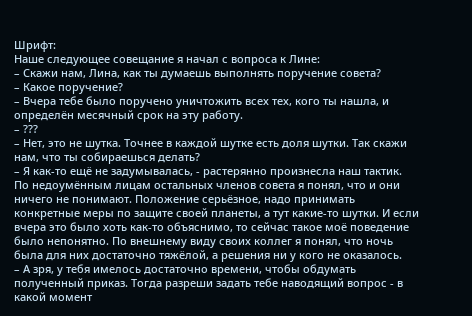Шрифт:
Наше следующее совещание я начал с вопроса к Лине:
– Скажи нам, Лина, как ты думаешь выполнять поручение совета?
– Какое поручение?
– Вчера тебе было поручено уничтожить всех тех, кого ты нашла, и определён месячный срок на эту работу.
– ???
– Нет, это не шутка. Точнее в каждой шутке есть доля шутки. Так скажи нам, что ты собираешься делать?
– Я как-то ещё не задумывалась, - растерянно произнесла наш тактик.
По недоумённым лицам остальных членов совета я понял, что и они ничего не понимают. Положение серьёзное, надо принимать конкретные меры по защите своей планеты, а тут какие-то шутки. И если вчера это было хоть как-то объяснимо, то сейчас такое моё поведение было непонятно. По внешнему виду своих коллег я понял, что ночь была для них достаточно тяжёлой, а решения ни у кого не оказалось.
– А зря, у тебя имелось достаточно времени, чтобы обдумать полученный приказ. Тогда разреши задать тебе наводящий вопрос - в какой момент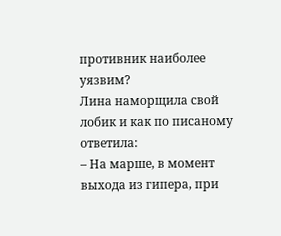противник наиболее уязвим?
Лина наморщила свой лобик и как по писаному ответила:
– На марше, в момент выхода из гипера, при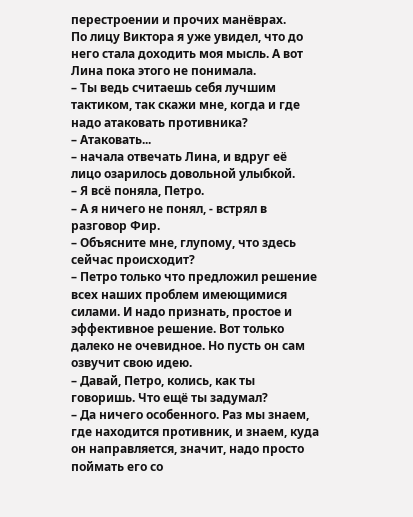перестроении и прочих манёврах.
По лицу Виктора я уже увидел, что до него стала доходить моя мысль. А вот Лина пока этого не понимала.
– Ты ведь считаешь себя лучшим тактиком, так скажи мне, когда и где надо атаковать противника?
– Атаковать...
– начала отвечать Лина, и вдруг её лицо озарилось довольной улыбкой.
– Я всё поняла, Петро.
– А я ничего не понял, - встрял в разговор Фир.
– Объясните мне, глупому, что здесь сейчас происходит?
– Петро только что предложил решение всех наших проблем имеющимися силами. И надо признать, простое и эффективное решение. Вот только далеко не очевидное. Но пусть он сам озвучит свою идею.
– Давай, Петро, колись, как ты говоришь. Что ещё ты задумал?
– Да ничего особенного. Раз мы знаем, где находится противник, и знаем, куда он направляется, значит, надо просто поймать его со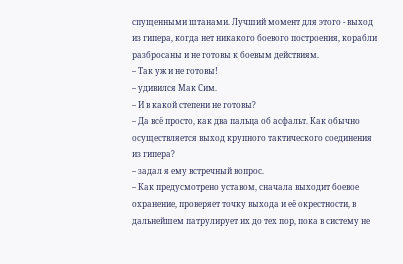спущенными штанами. Лучший момент для этого - выход из гипера, когда нет никакого боевого построения, корабли разбросаны и не готовы к боевым действиям.
– Так уж и не готовы!
– удивился Мак Сим.
– И в какой степени не готовы?
– Да всё просто, как два пальца об асфальт. Как обычно осуществляется выход крупного тактического соединения из гипера?
– задал я ему встречный вопрос.
– Как предусмотрено уставом, сначала выходит боевое охранение, проверяет точку выхода и её окрестности, в дальнейшем патрулирует их до тех пор, пока в систему не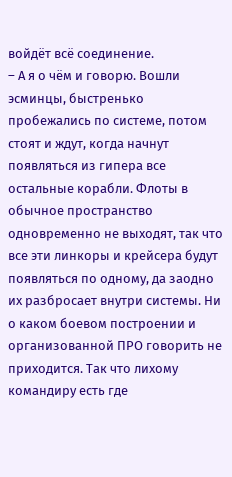войдёт всё соединение.
– А я о чём и говорю. Вошли эсминцы, быстренько пробежались по системе, потом стоят и ждут, когда начнут появляться из гипера все остальные корабли. Флоты в обычное пространство одновременно не выходят, так что все эти линкоры и крейсера будут появляться по одному, да заодно их разбросает внутри системы. Ни о каком боевом построении и организованной ПРО говорить не приходится. Так что лихому командиру есть где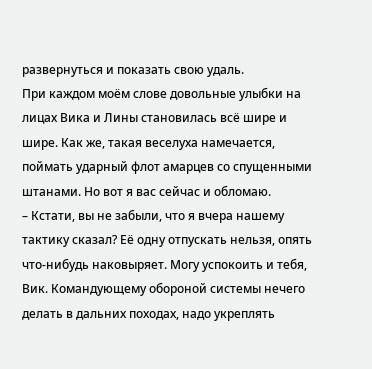развернуться и показать свою удаль.
При каждом моём слове довольные улыбки на лицах Вика и Лины становилась всё шире и шире. Как же, такая веселуха намечается, поймать ударный флот амарцев со спущенными штанами. Но вот я вас сейчас и обломаю.
– Кстати, вы не забыли, что я вчера нашему тактику сказал? Её одну отпускать нельзя, опять что-нибудь наковыряет. Могу успокоить и тебя, Вик. Командующему обороной системы нечего делать в дальних походах, надо укреплять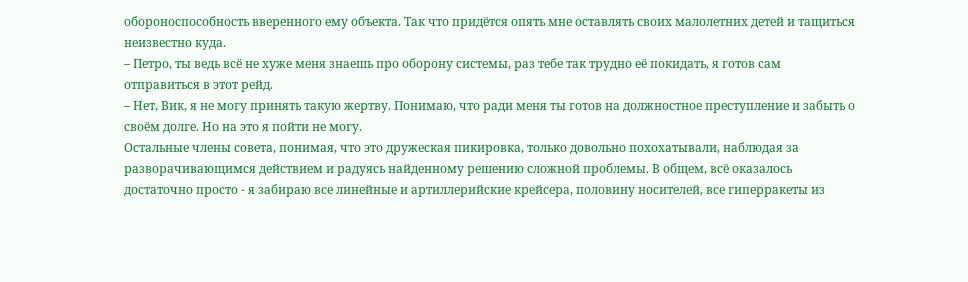обороноспособность вверенного ему объекта. Так что придётся опять мне оставлять своих малолетних детей и тащиться неизвестно куда.
– Петро, ты ведь всё не хуже меня знаешь про оборону системы, раз тебе так трудно её покидать, я готов сам отправиться в этот рейд.
– Нет, Вик, я не могу принять такую жертву. Понимаю, что ради меня ты готов на должностное преступление и забыть о своём долге. Но на это я пойти не могу.
Остальные члены совета, понимая, что это дружеская пикировка, только довольно похохатывали, наблюдая за разворачивающимся действием и радуясь найденному решению сложной проблемы. В общем, всё оказалось достаточно просто - я забираю все линейные и артиллерийские крейсера, половину носителей, все гиперракеты из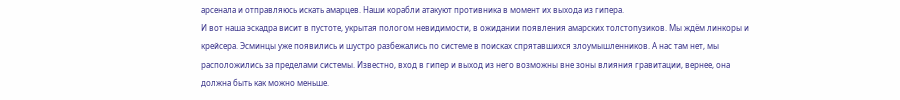арсенала и отправляюсь искать амарцев. Наши корабли атакуют противника в момент их выхода из гипера.
И вот наша эскадра висит в пустоте, укрытая пологом невидимости, в ожидании появления амарских толстопузиков. Мы ждём линкоры и крейсера. Эсминцы уже появились и шустро разбежались по системе в поисках спрятавшихся злоумышленников. А нас там нет, мы расположились за пределами системы. Известно, вход в гипер и выход из него возможны вне зоны влияния гравитации, вернее, она должна быть как можно меньше.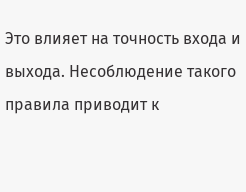Это влияет на точность входа и выхода. Несоблюдение такого правила приводит к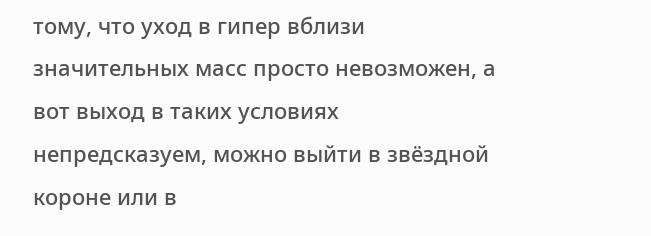тому, что уход в гипер вблизи значительных масс просто невозможен, а вот выход в таких условиях непредсказуем, можно выйти в звёздной короне или в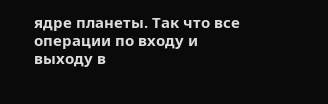ядре планеты. Так что все операции по входу и выходу в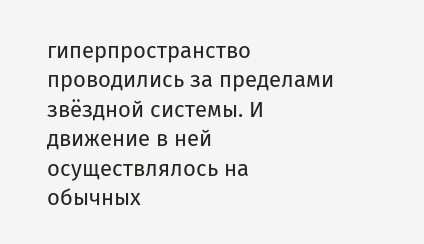гиперпространство проводились за пределами звёздной системы. И движение в ней осуществлялось на обычных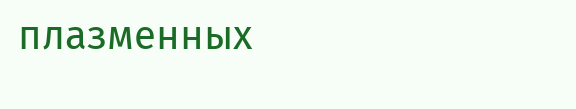плазменных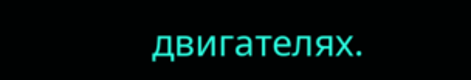двигателях.